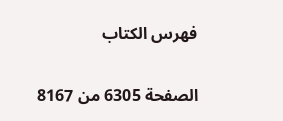فهرس الكتاب

الصفحة 6305 من 8167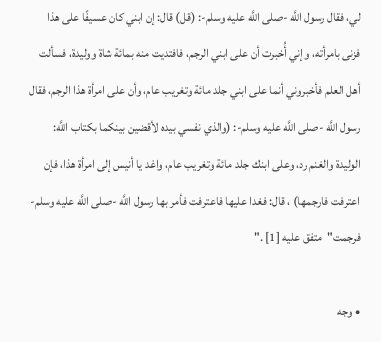لي، فقال رسول اللَّه -صلى اللَّه عليه وسلم-: (قل) قال: إن ابني كان عسيفًا على هذا فزنى بامرأته، وإني أُخبرت أن على ابني الرجم، فافتديت منه بمائة شاة ووليدة، فسألت أهل العلم فأخبروني أنما على ابني جلد مائة وتغريب عام، وأن على امرأة هذا الرجم، فقال رسول اللَّه -صلى اللَّه عليه وسلم-: (والذي نفسي بيده لأقضين بينكما بكتاب اللَّه: الوليدة والغنم رد، وعلى ابنك جلد مائة وتغريب عام، واغد يا أنيس إلى امرأة هذا، فإن اعترفت فارجمها) ، قال: فغدا عليها فاعترفت فأمر بها رسول اللَّه -صلى اللَّه عليه وسلم- فرجمت"متفق عليه [1] ."

• وجه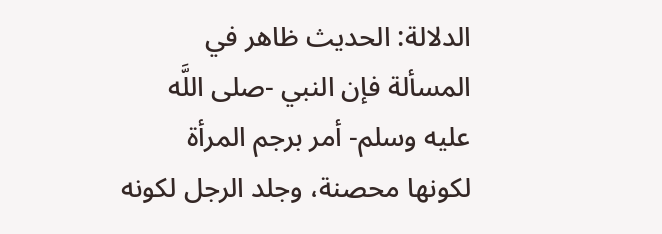الدلالة: الحديث ظاهر في المسألة فإن النبي -صلى اللَّه عليه وسلم- أمر برجم المرأة لكونها محصنة، وجلد الرجل لكونه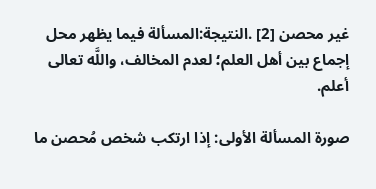غير محصن [2] .النتيجة:المسألة فيما يظهر محل إجماع بين أهل العلم؛ لعدم المخالف، واللَّه تعالى أعلم.

صورة المسألة الأولى: إذا ارتكب شخص مُحصن ما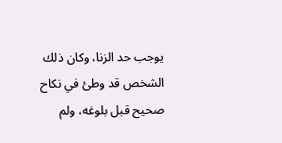يوجب حد الزنا، وكان ذلك الشخص قد وطئ في نكاح صحيح قبل بلوغه، ولم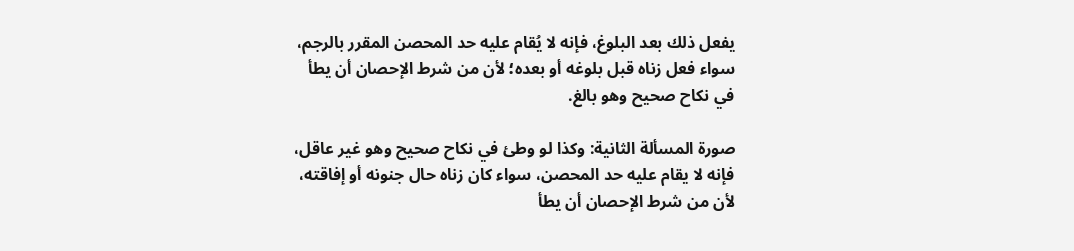يفعل ذلك بعد البلوغ، فإنه لا يُقام عليه حد المحصن المقرر بالرجم، سواء فعل زناه قبل بلوغه أو بعده؛ لأن من شرط الإحصان أن يطأ في نكاح صحيح وهو بالغ.

صورة المسألة الثانية: وكذا لو وطئ في نكاح صحيح وهو غير عاقل، فإنه لا يقام عليه حد المحصن، سواء كان زناه حال جنونه أو إفاقته، لأن من شرط الإحصان أن يطأ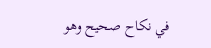في نكاح صحيح وهو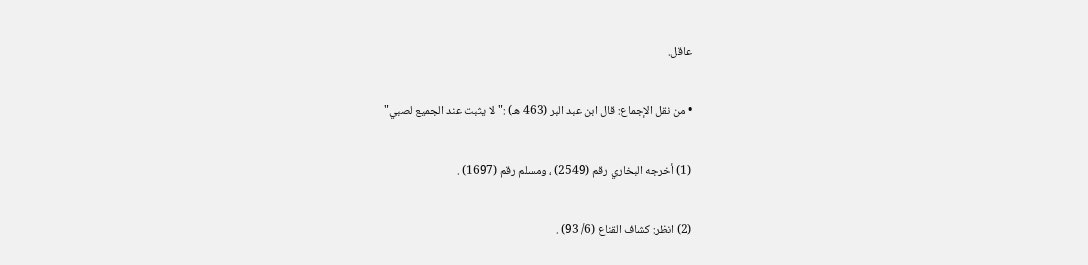عاقل.

• من نقل الإجماع: قال ابن عبد البر (463 هـ) :"لا يثبت عند الجميع لصبي"

(1) أخرجه البخاري رقم (2549) ، ومسلم رقم (1697) .

(2) انظر: كشاف القناع (6/ 93) .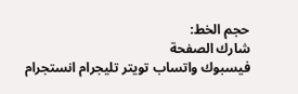حجم الخط:
شارك الصفحة
فيسبوك واتساب تويتر تليجرام انستجرام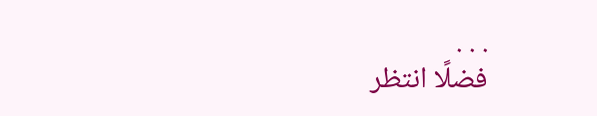. . .
فضلًا انتظر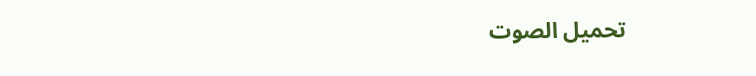تحميل الصوت